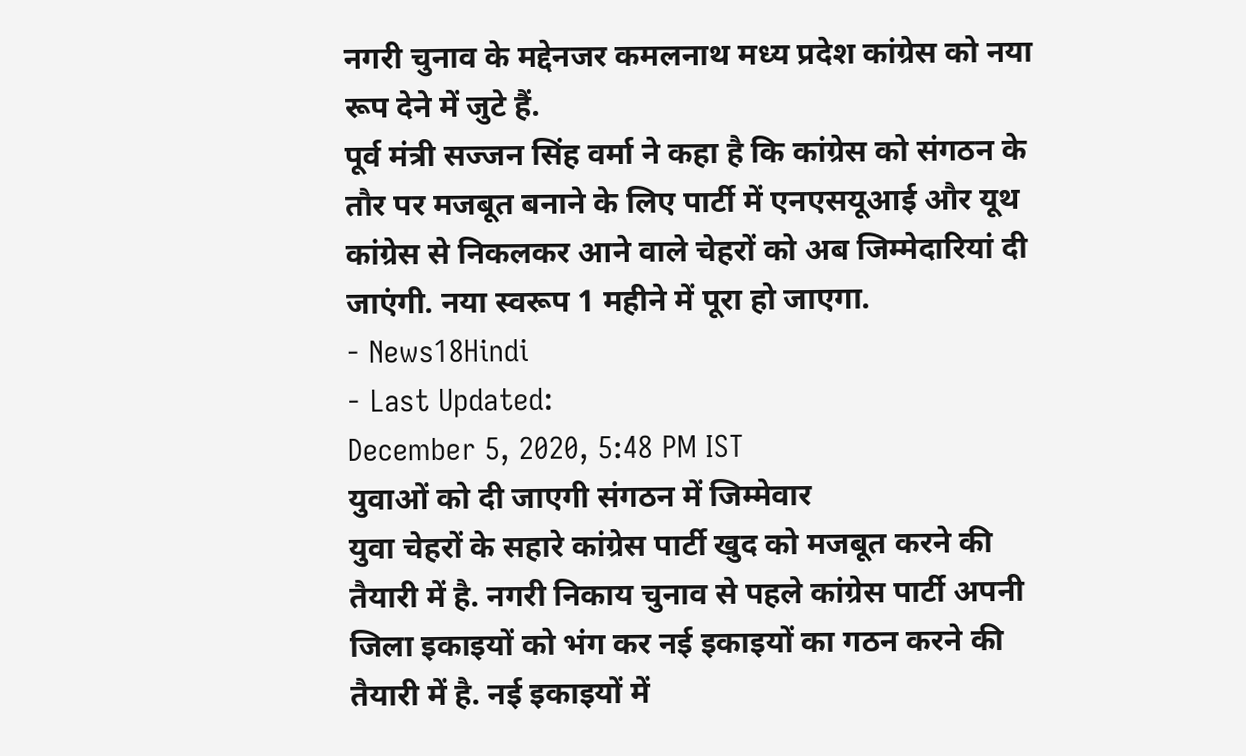नगरी चुनाव के मद्देनजर कमलनाथ मध्य प्रदेश कांग्रेस को नया रूप देने में जुटे हैं.
पूर्व मंत्री सज्जन सिंह वर्मा ने कहा है कि कांग्रेस को संगठन के तौर पर मजबूत बनाने के लिए पार्टी में एनएसयूआई और यूथ कांग्रेस से निकलकर आने वाले चेहरों को अब जिम्मेदारियां दी जाएंगी. नया स्वरूप 1 महीने में पूरा हो जाएगा.
- News18Hindi
- Last Updated:
December 5, 2020, 5:48 PM IST
युवाओं को दी जाएगी संगठन में जिम्मेवार
युवा चेहरों के सहारे कांग्रेस पार्टी खुद को मजबूत करने की तैयारी में है. नगरी निकाय चुनाव से पहले कांग्रेस पार्टी अपनी जिला इकाइयों को भंग कर नई इकाइयों का गठन करने की तैयारी में है. नई इकाइयों में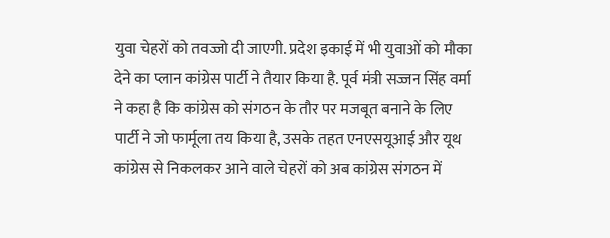युवा चेहरों को तवज्जो दी जाएगी. प्रदेश इकाई में भी युवाओं को मौका देने का प्लान कांग्रेस पार्टी ने तैयार किया है. पूर्व मंत्री सज्जन सिंह वर्मा ने कहा है कि कांग्रेस को संगठन के तौर पर मजबूत बनाने के लिए पार्टी ने जो फार्मूला तय किया है, उसके तहत एनएसयूआई और यूथ कांग्रेस से निकलकर आने वाले चेहरों को अब कांग्रेस संगठन में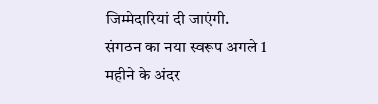जिम्मेदारियां दी जाएंगी. संगठन का नया स्वरूप अगले 1 महीने के अंदर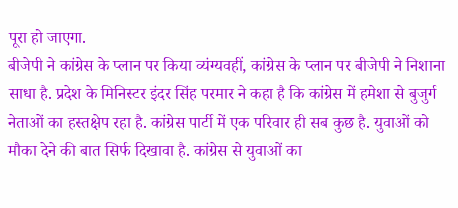पूरा हो जाएगा.
बीजेपी ने कांग्रेस के प्लान पर किया व्यंग्यवहीं, कांग्रेस के प्लान पर बीजेपी ने निशाना साधा है. प्रदेश के मिनिस्टर इंदर सिंह परमार ने कहा है कि कांग्रेस में हमेशा से बुजुर्ग नेताओं का हस्तक्षेप रहा है. कांग्रेस पार्टी में एक परिवार ही सब कुछ है. युवाओं को मौका देने की बात सिर्फ दिखावा है. कांग्रेस से युवाओं का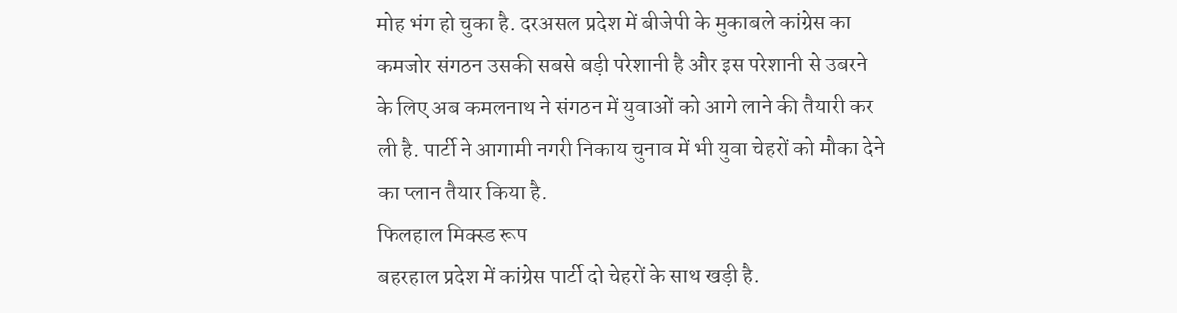मोह भंग हो चुका है. दरअसल प्रदेश में बीजेपी के मुकाबले कांग्रेस का कमजोर संगठन उसकी सबसे बड़ी परेशानी है और इस परेशानी से उबरने के लिए अब कमलनाथ ने संगठन में युवाओं को आगे लाने की तैयारी कर ली है. पार्टी ने आगामी नगरी निकाय चुनाव में भी युवा चेहरों को मौका देने का प्लान तैयार किया है.
फिलहाल मिक्स्ड रूप
बहरहाल प्रदेश में कांग्रेस पार्टी दो चेहरों के साथ खड़ी है.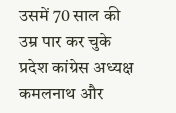उसमें 70 साल की उम्र पार कर चुके प्रदेश कांग्रेस अध्यक्ष कमलनाथ और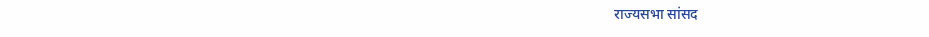राज्यसभा सांसद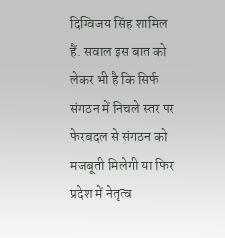दिग्विजय सिंह शामिल हैं. सवाल इस बात को लेकर भी है कि सिर्फ संगठन में निचले स्तर पर फेरबदल से संगठन को मजबूती मिलेगी या फिर प्रदेश में नेतृत्व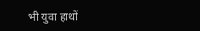भी युवा हाथों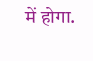में होगा.